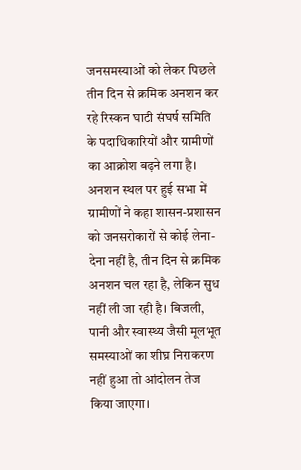जनसमस्याओं को लेकर पिछले तीन दिन से क्रमिक अनशन कर रहे रिस्कन घाटी संघर्ष समिति के पदाधिकारियों और ग्रामीणों का आक्रोश बढ़ने लगा है। अनशन स्थल पर हुई सभा में ग्रामीणों ने कहा शासन-प्रशासन को जनसरोकारों से कोई लेना-देना नहीं है, तीन दिन से क्रमिक अनशन चल रहा है, लेकिन सुध नहीं ली जा रही है। बिजली, पानी और स्वास्थ्य जैसी मूलभूत समस्याओं का शीघ्र निराकरण नहीं हुआ तो आंदोलन तेज किया जाएगा।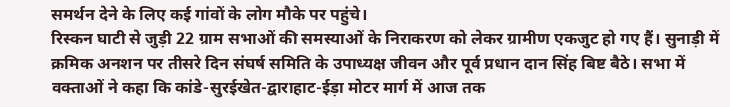समर्थन देने के लिए कई गांवों के लोग मौके पर पहुंचे।
रिस्कन घाटी से जुड़ी 22 ग्राम सभाओं की समस्याओं के निराकरण को लेकर ग्रामीण एकजुट हो गए हैं। सुनाड़ी में क्रमिक अनशन पर तीसरे दिन संघर्ष समिति के उपाध्यक्ष जीवन और पूर्व प्रधान दान सिंह बिष्ट बैठे। सभा में वक्ताओं ने कहा कि कांडे-सुरईखेत-द्वाराहाट-ईड़ा मोटर मार्ग में आज तक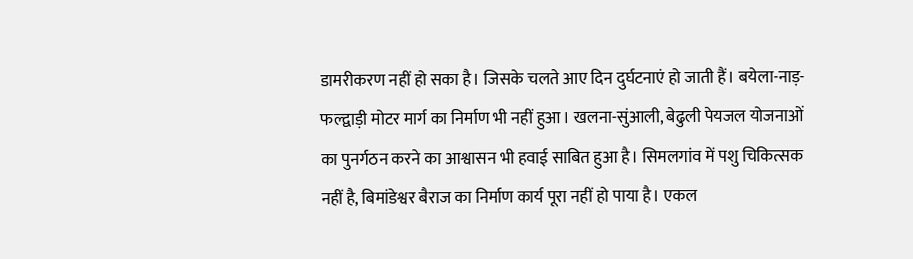डामरीकरण नहीं हो सका है। जिसके चलते आए दिन दुर्घटनाएं हो जाती हैं। बयेला-नाड़-फल्द्वाड़ी मोटर मार्ग का निर्माण भी नहीं हुआ। खलना-सुंआली, बेढुली पेयजल योजनाओं का पुनर्गठन करने का आश्वासन भी हवाई साबित हुआ है। सिमलगांव में पशु चिकित्सक नहीं है, बिमांडेश्वर बैराज का निर्माण कार्य पूरा नहीं हो पाया है। एकल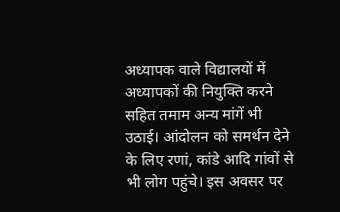अध्यापक वाले विद्यालयों में अध्यापकों की नियुक्ति करने सहित तमाम अन्य मांगें भी उठाई। आंदोलन को समर्थन देने के लिए रणां, कांडे आदि गांवों से भी लोग पहुंचे। इस अवसर पर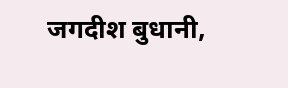जगदीश बुधानी,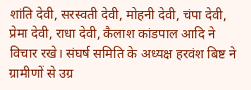शांति देवी, सरस्वती देवी, मोहनी देवी, चंपा देवी, प्रेमा देवी, राधा देवी, कैलाश कांडपाल आदि ने विचार रखे। संघर्ष समिति के अध्यक्ष हरवंश बिष्ट ने ग्रामीणों से उग्र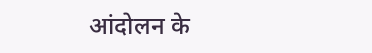आंदोलन के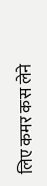लिए कमर कस लेने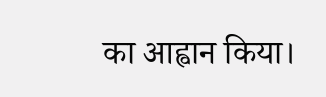का आह्वान किया।